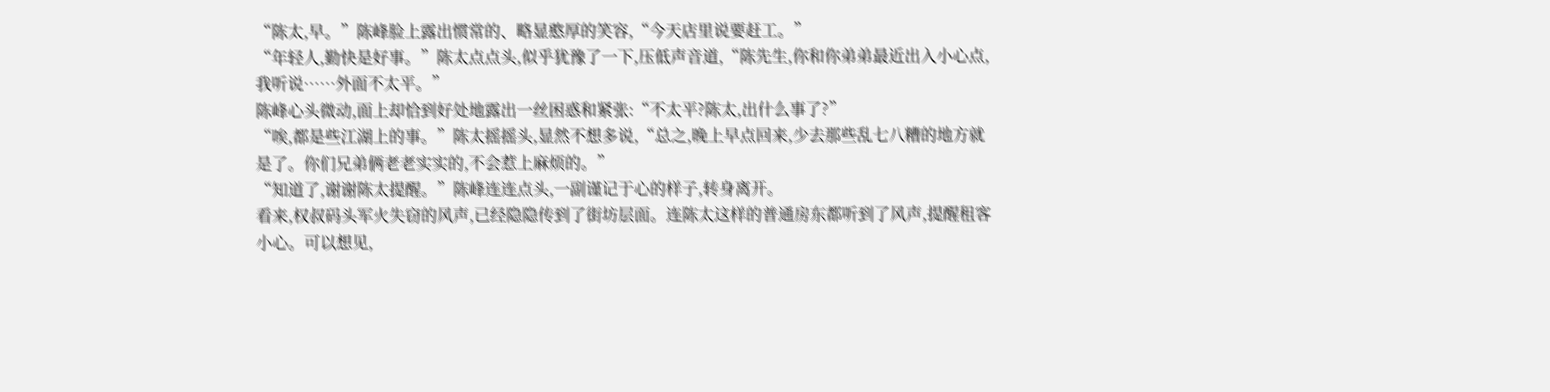“陈太,早。”陈峰脸上露出惯常的、略显憨厚的笑容,“今天店里说要赶工。”
“年轻人,勤快是好事。”陈太点点头,似乎犹豫了一下,压低声音道,“陈先生,你和你弟弟最近出入小心点,我听说……外面不太平。”
陈峰心头微动,面上却恰到好处地露出一丝困惑和紧张:“不太平?陈太,出什么事了?”
“唉,都是些江湖上的事。”陈太摇摇头,显然不想多说,“总之,晚上早点回来,少去那些乱七八糟的地方就是了。你们兄弟俩老老实实的,不会惹上麻烦的。”
“知道了,谢谢陈太提醒。”陈峰连连点头,一副谨记于心的样子,转身离开。
看来,权叔码头军火失窃的风声,已经隐隐传到了街坊层面。连陈太这样的普通房东都听到了风声,提醒租客小心。可以想见,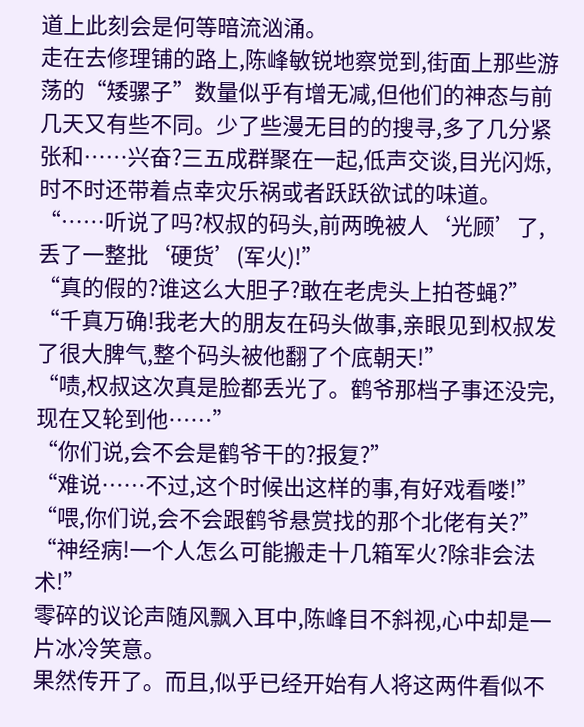道上此刻会是何等暗流汹涌。
走在去修理铺的路上,陈峰敏锐地察觉到,街面上那些游荡的“矮骡子”数量似乎有增无减,但他们的神态与前几天又有些不同。少了些漫无目的的搜寻,多了几分紧张和……兴奋?三五成群聚在一起,低声交谈,目光闪烁,时不时还带着点幸灾乐祸或者跃跃欲试的味道。
“……听说了吗?权叔的码头,前两晚被人‘光顾’了,丢了一整批‘硬货’(军火)!”
“真的假的?谁这么大胆子?敢在老虎头上拍苍蝇?”
“千真万确!我老大的朋友在码头做事,亲眼见到权叔发了很大脾气,整个码头被他翻了个底朝天!”
“啧,权叔这次真是脸都丢光了。鹤爷那档子事还没完,现在又轮到他……”
“你们说,会不会是鹤爷干的?报复?”
“难说……不过,这个时候出这样的事,有好戏看喽!”
“喂,你们说,会不会跟鹤爷悬赏找的那个北佬有关?”
“神经病!一个人怎么可能搬走十几箱军火?除非会法术!”
零碎的议论声随风飘入耳中,陈峰目不斜视,心中却是一片冰冷笑意。
果然传开了。而且,似乎已经开始有人将这两件看似不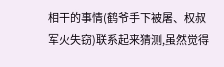相干的事情(鹤爷手下被屠、权叔军火失窃)联系起来猜测,虽然觉得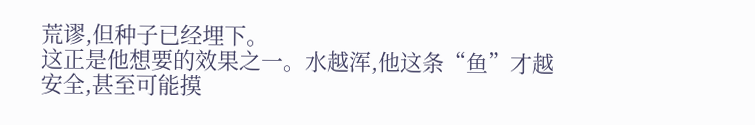荒谬,但种子已经埋下。
这正是他想要的效果之一。水越浑,他这条“鱼”才越安全,甚至可能摸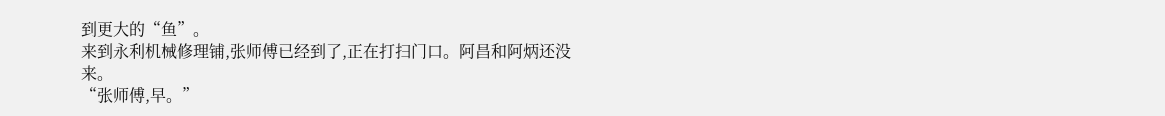到更大的“鱼”。
来到永利机械修理铺,张师傅已经到了,正在打扫门口。阿昌和阿炳还没来。
“张师傅,早。”